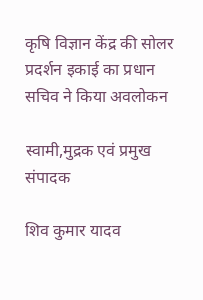कृषि विज्ञान केंद्र की सोलर प्रदर्शन इकाई का प्रधान सचिव ने किया अवलोकन

स्वामी,मुद्रक एवं प्रमुख संपादक

शिव कुमार यादव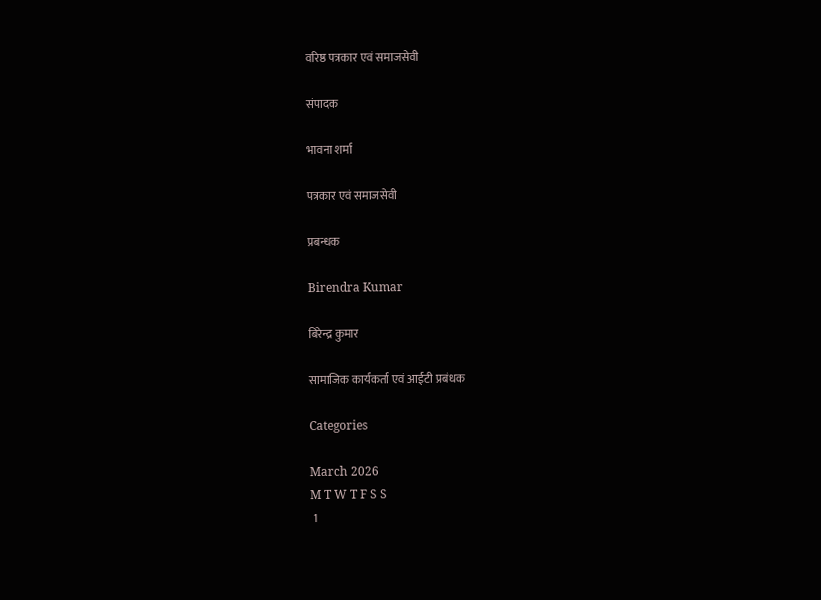वरिष्ठ पत्रकार एवं समाजसेवी

संपादक

भावना शर्मा

पत्रकार एवं समाजसेवी

प्रबन्धक

Birendra Kumar

बिरेन्द्र कुमार

सामाजिक कार्यकर्ता एवं आईटी प्रबंधक

Categories

March 2026
M T W T F S S
 1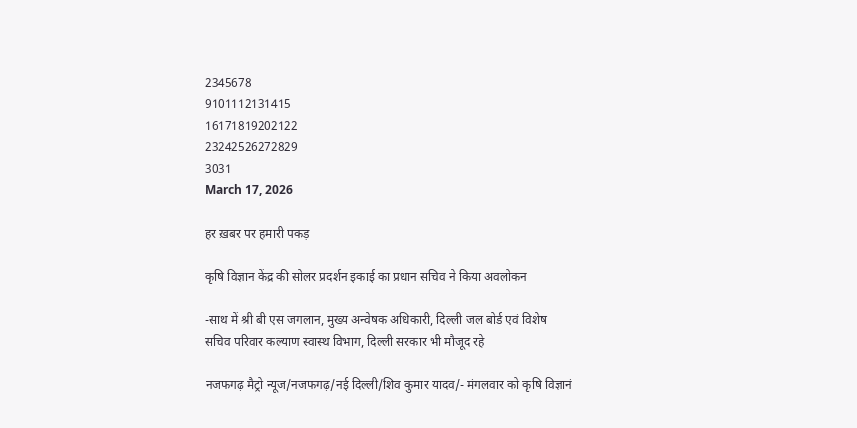2345678
9101112131415
16171819202122
23242526272829
3031
March 17, 2026

हर ख़बर पर हमारी पकड़

कृषि विज्ञान केंद्र की सोलर प्रदर्शन इकाई का प्रधान सचिव ने किया अवलोकन

-साथ में श्री बी एस जगलान, मुख्य अन्वेषक अधिकारी, दिल्ली जल बोर्ड एवं विशेष सचिव परिवार कल्याण स्वास्थ विभाग, दिल्ली सरकार भी मौजूद रहे

नजफगढ़ मैट्रो न्यूज/नजफगढ़/नई दिल्ली/शिव कुमार यादव/- मंगलवार को कृषि विज्ञानं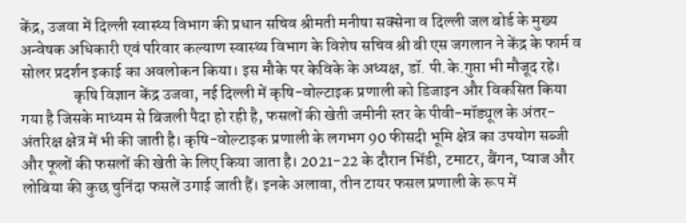केंद्र, उजवा में दिल्ली स्वास्थ्य विभाग की प्रधान सचिव श्रीमती मनीषा सक्सेना व दिल्ली जल बोर्ड के मुख्य अन्वेषक अधिकारी एवं परिवार कल्याण स्वास्थ्य विभाग के विशेष सचिव श्री बी एस जगलान ने केंद्र के फार्म व सोलर प्रदर्शन इकाई का अवलोकन किया। इस मौके पर केविके के अध्यक्ष, डॉ. पी.के.गुप्ता भी मौजूद रहे।
                कृषि विज्ञान केंद्र उजवा, नई दिल्ली में कृषि-वोल्टाइक प्रणाली को डिजाइन और विकसित किया गया है जिसके माध्यम से बिजली पैदा हो रही है, फसलों की खेती जमीनी स्तर के पीवी-मॉड्यूल के अंतर-अंतरिक्ष क्षेत्र में भी की जाती है। कृषि-वोल्टाइक प्रणाली के लगभग 90 फीसदी भूमि क्षेत्र का उपयोग सब्जी और फूलों की फसलों की खेती के लिए किया जाता है। 2021-22 के दौरान भिंडी, टमाटर, बैंगन, प्याज और लोबिया की कुछ चुनिंदा फसलें उगाई जाती हैं। इनके अलावा, तीन टायर फसल प्रणाली के रूप में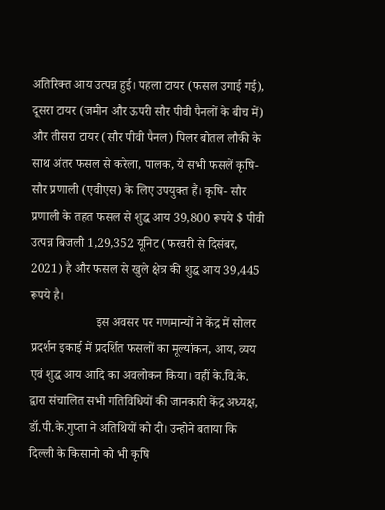अतिरिक्त आय उत्पन्न हुई। पहला टायर (फसल उगाई गई), दूसरा टायर (जमीन और ऊपरी सौर पीवी पैनलों के बीच में) और तीसरा टायर (सौर पीवी पैनल) पिलर बोतल लौकी के साथ अंतर फसल से करेला, पालक, ये सभी फसलें कृषि- सौर प्रणाली (एवीएस) के लिए उपयुक्त हैं। कृषि- सौर प्रणाली के तहत फसल से शुद्ध आय 39,800 रूपये $ पीवी उत्पन्न बिजली 1,29,352 यूनिट (फरवरी से दिसंबर, 2021) है और फसल से खुले क्षेत्र की शुद्ध आय 39,445 रूपये है।
                     इस अवसर पर गणमान्यों ने केंद्र में सोलर प्रदर्शन इकाई में प्रदर्शित फसलों का मूल्यांकन, आय, व्यय एवं शुद्ध आय आदि का अवलोकन किया। वहीं के.वि.के. द्वारा संचालित सभी गतिविधियों की जानकारी केंद्र अध्यक्ष, डॉ.पी.के.गुप्ता ने अतिथियों को दी। उन्होने बताया कि दिल्ली के किसानो को भी कृषि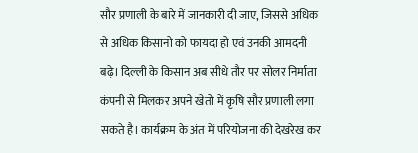सौर प्रणाली के बारे में जानकारी दी जाए, जिससे अधिक से अधिक किसानो को फायदा हो एवं उनकी आमदनी बढ़े। दिल्ली के किसान अब सीधे तौर पर सोलर निर्माता कंपनी से मिलकर अपने खेतो में कृषि सौर प्रणाली लगा सकते है। कार्यक्रम के अंत में परियोजना की देखरेख कर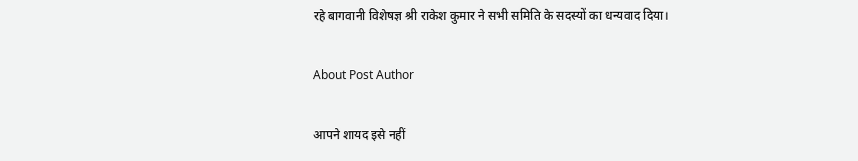रहे बागवानी विशेषज्ञ श्री राकेश कुमार ने सभी समिति के सदस्यों का धन्यवाद दिया।

About Post Author

आपने शायद इसे नहीं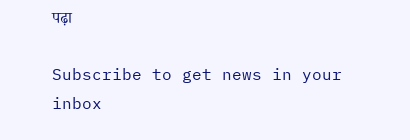पढ़ा

Subscribe to get news in your inbox